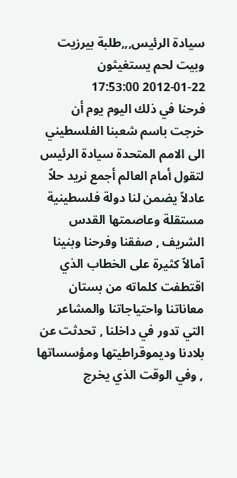سيادة الرئيس,,,طلبة بيرزيت وبيت لحم يستغيثون
2012-01-22 17:53:00
فرحنا في ذلك اليوم يوم أن خرجت باسم شعبنا الفلسطيني الى الامم المتحدة سيادة الرئيس لتقول أمام العالم أجمع نريد حلاً عادلاً يضمن لنا دولة فلسطينية مستقلة وعاصمتها القدس الشريف , صفقنا وفرحنا وبنينا آمالاً كثيرة على الخطاب الذي اقتطفت كلماته من بستان معاناتنا واحتياجاتنا والمشاعر التي تدور في داخلنا , تحدثت عن بلادنا وديموقراطيتها ومؤسساتها , وفي الوقت الذي يخرج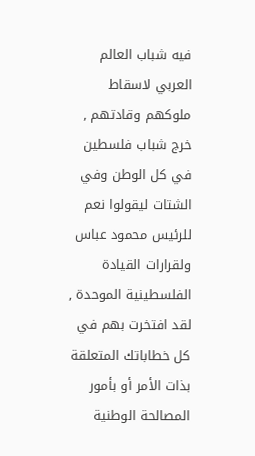فيه شباب العالم العربي لاسقاط ملوكهم وقادتهم , خرج شباب فلسطين في كل الوطن وفي الشتات ليقولوا نعم للرئيس محمود عباس ولقرارات القيادة الفلسطينية الموحدة , لقد افتخرت بهم في كل خطاباتك المتعلقة بذات الأمر أو بأمور المصالحة الوطنية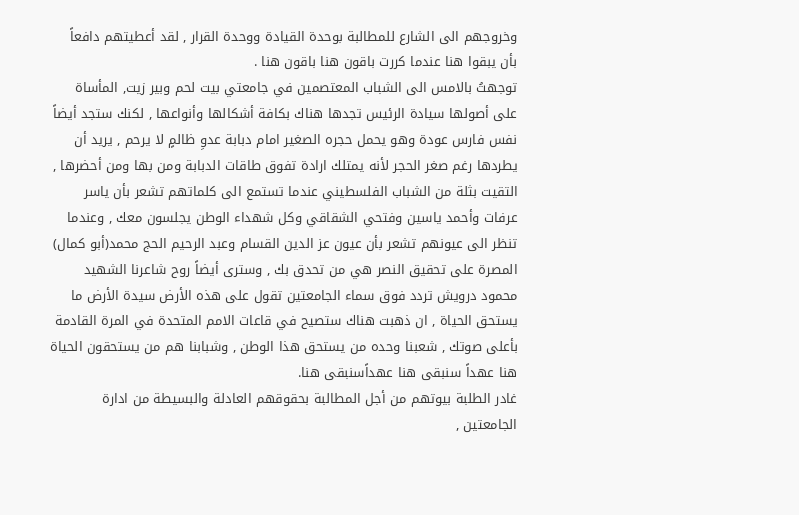وخروجهم الى الشارع للمطالبة بوحدة القيادة ووحدة القرار , لقد أعطيتهم دافعاً بأن يبقوا هنا عندما كررت باقون هنا باقون هنا .
توجهتُ بالامس الى الشباب المعتصمين في جامعتي بيت لحم وبير زيت, المأساة على أصولها سيادة الرئيس تجدها هناك بكافة أشكالها وأنواعها , لكنك ستجد أيضاً نفس فارس عودة وهو يحمل حجره الصغير امام دبابة عدوِ ظالمٍ لا يرحم , يريد أن يطردها رغم صغر الحجر لأنه يمتلك ارادة تفوق طاقات الدبابة ومن بها ومن أحضرها , التقيت بثلة من الشباب الفلسطيني عندما تستمع الى كلماتهم تشعر بأن ياسر عرفات وأحمد ياسين وفتحي الشقاقي وكل شهداء الوطن يجلسون معك , وعندما تنظر الى عيونهم تشعر بأن عيون عز الدين القسام وعبد الرحيم الحج محمد(أبو كمال) المصرة على تحقيق النصر هي من تحدق بك , وسترى أيضاً روح شاعرنا الشهيد محمود درويش تردد فوق سماء الجامعتين تقول على هذه الأرض سيدة الأرض ما يستحق الحياة , ان ذهبت هناك ستصيح في قاعات الامم المتحدة في المرة القادمة بأعلى صوتك , شعبنا وحده من يستحق هذا الوطن , وشبابنا هم من يستحقون الحياة هنا عهداً سنبقى هنا عهداًسنبقى هنا.
غادر الطلبة بيوتهم من أجل المطالبة بحقوقهم العادلة والبسيطة من ادارة الجامعتين ,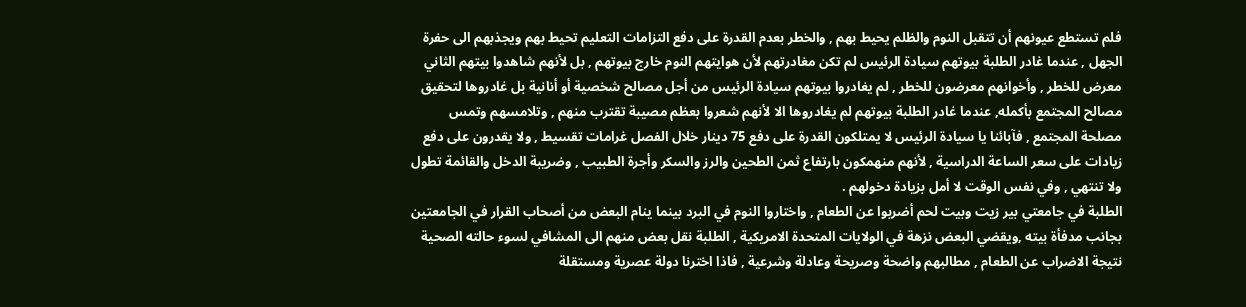فلم تستطع عيونهم أن تتقبل النوم والظلم يحيط بهم , والخطر بعدم القدرة على دفع التزامات التعليم تحيط بهم ويجذبهم الى حفرة الجهل , عندما غادر الطلبة بيوتهم سيادة الرئيس لم تكن مغادرتهم لأن هوايتهم النوم خارج بيوتهم , بل لأنهم شاهدوا بيتهم الثاني معرض للخطر , وأخوانهم معرضون للخطر , لم يغادروا بيوتهم سيادة الرئيس من أجل مصالح شخصية أو أنانية بل غادروها لتحقيق مصالح المجتمع بأكمله, عندما غادر الطلبة بيوتهم لم يغادروها الا لأنهم شعروا بعظم مصيبة تقترب منهم , وتلامسهم وتمس مصلحة المجتمع , فآبائنا يا سيادة الرئيس لا يمتلكون القدرة على دفع 75 دينار خلال الفصل غرامات تقسيط , ولا يقدرون على دفع زيادات على سعر الساعة الدراسية , لأنهم منهمكون بارتفاع ثمن الطحين والرز والسكر وأجرة الطبيب , وضريبة الدخل والقائمة تطول ولا تنتهي , وفي نفس الوقت لا أمل بزيادة دخولهم .
الطلبة في جامعتي بير زيت وبيت لحم أضربوا عن الطعام , واختاروا النوم في البرد بينما ينام البعض من أصحاب القرار في الجامعتين بجانب مدفأة بيته ,ويقضي البعض نزهة في الولايات المتحدة الامريكية , الطلبة نقل بعض منهم الى المشافي لسوء حالته الصحية نتيجة الاضراب عن الطعام , مطالبهم واضحة وصريحة وعادلة وشرعية , فاذا اخترنا دولة عصرية ومستقلة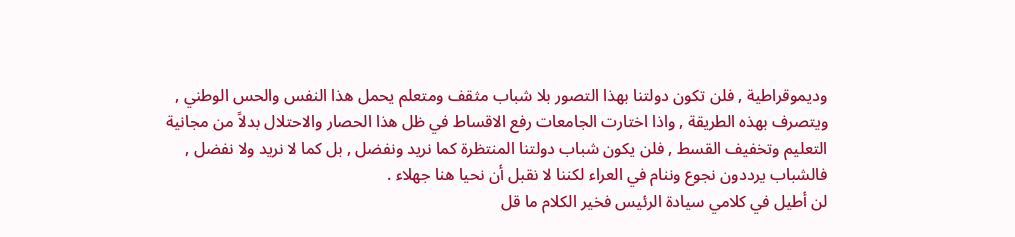وديموقراطية , فلن تكون دولتنا بهذا التصور بلا شباب مثقف ومتعلم يحمل هذا النفس والحس الوطني , ويتصرف بهذه الطريقة , واذا اختارت الجامعات رفع الاقساط في ظل هذا الحصار والاحتلال بدلاً من مجانية التعليم وتخفيف القسط , فلن يكون شباب دولتنا المنتظرة كما نريد ونفضل , بل كما لا نريد ولا نفضل , فالشباب يرددون نجوع وننام في العراء لكننا لا نقبل أن نحيا هنا جهلاء .
لن أطيل في كلامي سيادة الرئيس فخير الكلام ما قل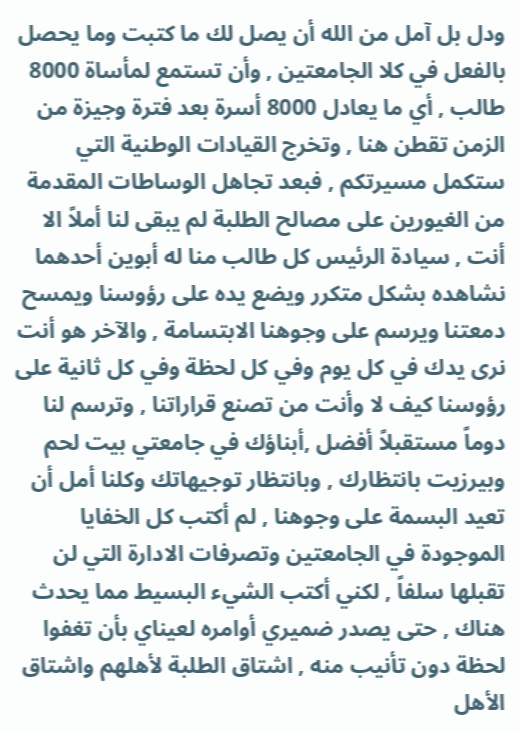ودل بل آمل من الله أن يصل لك ما كتبت وما يحصل بالفعل في كلا الجامعتين , وأن تستمع لمأساة 8000 طالب , أي ما يعادل 8000 أسرة بعد فترة وجيزة من الزمن تقطن هنا , وتخرج القيادات الوطنية التي ستكمل مسيرتكم , فبعد تجاهل الوساطات المقدمة من الغيورين على مصالح الطلبة لم يبقى لنا أملاً الا أنت , سيادة الرئيس كل طالب منا له أبوين أحدهما نشاهده بشكل متكرر ويضع يده على رؤوسنا ويمسح دمعتنا ويرسم على وجوهنا الابتسامة , والآخر هو أنت نرى يدك في كل يوم وفي كل لحظة وفي كل ثانية على رؤوسنا كيف لا وأنت من تصنع قراراتنا , وترسم لنا دوماً مستقبلاً أفضل ,أبناؤك في جامعتي بيت لحم وبيرزيت بانتظارك , وبانتظار توجيهاتك وكلنا أمل أن تعيد البسمة على وجوهنا , لم أكتب كل الخفايا الموجودة في الجامعتين وتصرفات الادارة التي لن تقبلها سلفاً , لكني أكتب الشيء البسيط مما يحدث هناك , حتى يصدر ضميري أوامره لعيناي بأن تغفوا لحظة دون تأنيب منه , اشتاق الطلبة لأهلهم واشتاق الأهل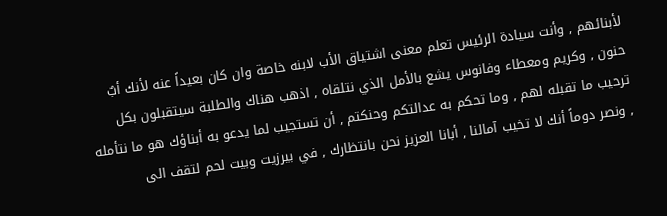لأبنائهم , وأنت سيادة الرئيس تعلم معنى اشتياق الأب لابنه خاصة وان كان بعيداً عنه لأنك أبٌ حنون , وكريم ومعطاء وفانوس يشع بالأمل الذي نتلقاه , اذهب هناك والطلبة سيتقبلون بكل ترحيب ما تقبله لهم , وما تحكم به عدالتكم وحنكتم , أن تستجيب لما يدعو به أبناؤك هو ما نتأمله , ونصر دوماً أنك لا تخيب آمالنا , أبانا العزيز نحن بانتظارك , في بيرزيت وبيت لحم لتقف الى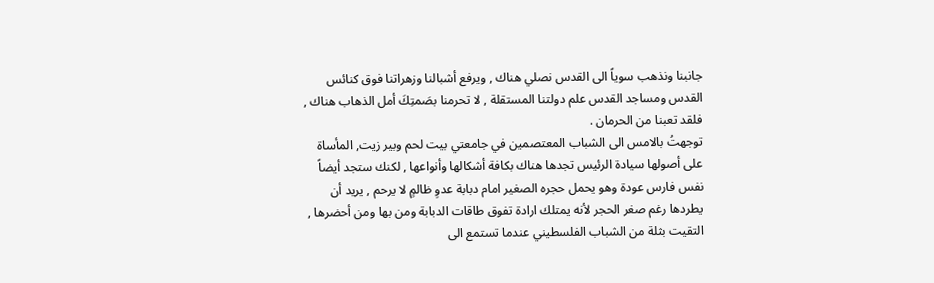جانبنا ونذهب سوياً الى القدس نصلي هناك , ويرفع أشبالنا وزهراتنا فوق كنائس القدس ومساجد القدس علم دولتنا المستقلة , لا تحرمنا بصَمتِكَ أمل الذهاب هناك , فلقد تعبنا من الحرمان .
توجهتُ بالامس الى الشباب المعتصمين في جامعتي بيت لحم وبير زيت, المأساة على أصولها سيادة الرئيس تجدها هناك بكافة أشكالها وأنواعها , لكنك ستجد أيضاً نفس فارس عودة وهو يحمل حجره الصغير امام دبابة عدوِ ظالمٍ لا يرحم , يريد أن يطردها رغم صغر الحجر لأنه يمتلك ارادة تفوق طاقات الدبابة ومن بها ومن أحضرها , التقيت بثلة من الشباب الفلسطيني عندما تستمع الى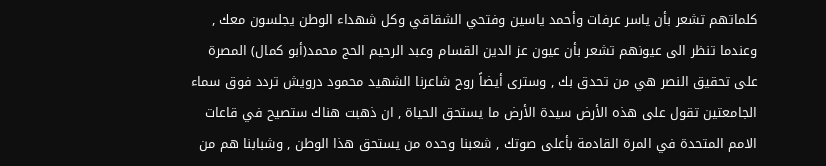كلماتهم تشعر بأن ياسر عرفات وأحمد ياسين وفتحي الشقاقي وكل شهداء الوطن يجلسون معك , وعندما تنظر الى عيونهم تشعر بأن عيون عز الدين القسام وعبد الرحيم الحج محمد(أبو كمال) المصرة على تحقيق النصر هي من تحدق بك , وسترى أيضاً روح شاعرنا الشهيد محمود درويش تردد فوق سماء الجامعتين تقول على هذه الأرض سيدة الأرض ما يستحق الحياة , ان ذهبت هناك ستصيح في قاعات الامم المتحدة في المرة القادمة بأعلى صوتك , شعبنا وحده من يستحق هذا الوطن , وشبابنا هم من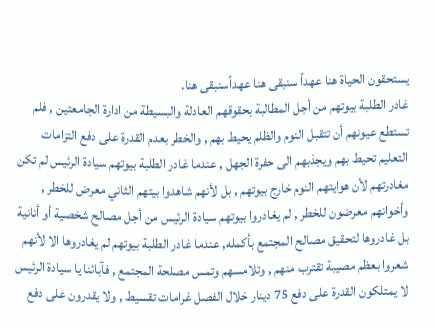يستحقون الحياة هنا عهداً سنبقى هنا عهداًسنبقى هنا.
غادر الطلبة بيوتهم من أجل المطالبة بحقوقهم العادلة والبسيطة من ادارة الجامعتين , فلم تستطع عيونهم أن تتقبل النوم والظلم يحيط بهم , والخطر بعدم القدرة على دفع التزامات التعليم تحيط بهم ويجذبهم الى حفرة الجهل , عندما غادر الطلبة بيوتهم سيادة الرئيس لم تكن مغادرتهم لأن هوايتهم النوم خارج بيوتهم , بل لأنهم شاهدوا بيتهم الثاني معرض للخطر , وأخوانهم معرضون للخطر , لم يغادروا بيوتهم سيادة الرئيس من أجل مصالح شخصية أو أنانية بل غادروها لتحقيق مصالح المجتمع بأكمله, عندما غادر الطلبة بيوتهم لم يغادروها الا لأنهم شعروا بعظم مصيبة تقترب منهم , وتلامسهم وتمس مصلحة المجتمع , فآبائنا يا سيادة الرئيس لا يمتلكون القدرة على دفع 75 دينار خلال الفصل غرامات تقسيط , ولا يقدرون على دفع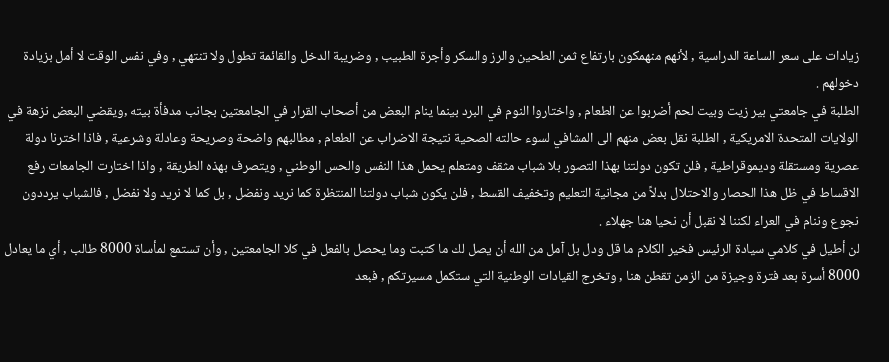زيادات على سعر الساعة الدراسية , لأنهم منهمكون بارتفاع ثمن الطحين والرز والسكر وأجرة الطبيب , وضريبة الدخل والقائمة تطول ولا تنتهي , وفي نفس الوقت لا أمل بزيادة دخولهم .
الطلبة في جامعتي بير زيت وبيت لحم أضربوا عن الطعام , واختاروا النوم في البرد بينما ينام البعض من أصحاب القرار في الجامعتين بجانب مدفأة بيته ,ويقضي البعض نزهة في الولايات المتحدة الامريكية , الطلبة نقل بعض منهم الى المشافي لسوء حالته الصحية نتيجة الاضراب عن الطعام , مطالبهم واضحة وصريحة وعادلة وشرعية , فاذا اخترنا دولة عصرية ومستقلة وديموقراطية , فلن تكون دولتنا بهذا التصور بلا شباب مثقف ومتعلم يحمل هذا النفس والحس الوطني , ويتصرف بهذه الطريقة , واذا اختارت الجامعات رفع الاقساط في ظل هذا الحصار والاحتلال بدلاً من مجانية التعليم وتخفيف القسط , فلن يكون شباب دولتنا المنتظرة كما نريد ونفضل , بل كما لا نريد ولا نفضل , فالشباب يرددون نجوع وننام في العراء لكننا لا نقبل أن نحيا هنا جهلاء .
لن أطيل في كلامي سيادة الرئيس فخير الكلام ما قل ودل بل آمل من الله أن يصل لك ما كتبت وما يحصل بالفعل في كلا الجامعتين , وأن تستمع لمأساة 8000 طالب , أي ما يعادل 8000 أسرة بعد فترة وجيزة من الزمن تقطن هنا , وتخرج القيادات الوطنية التي ستكمل مسيرتكم , فبعد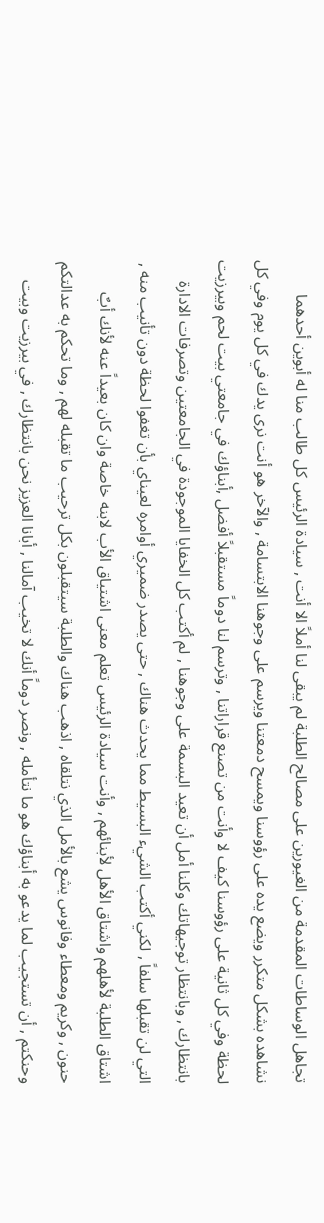تجاهل الوساطات المقدمة من الغيورين على مصالح الطلبة لم يبقى لنا أملاً الا أنت , سيادة الرئيس كل طالب منا له أبوين أحدهما نشاهده بشكل متكرر ويضع يده على رؤوسنا ويمسح دمعتنا ويرسم على وجوهنا الابتسامة , والآخر هو أنت نرى يدك في كل يوم وفي كل لحظة وفي كل ثانية على رؤوسنا كيف لا وأنت من تصنع قراراتنا , وترسم لنا دوماً مستقبلاً أفضل ,أبناؤك في جامعتي بيت لحم وبيرزيت بانتظارك , وبانتظار توجيهاتك وكلنا أمل أن تعيد البسمة على وجوهنا , لم أكتب كل الخفايا الموجودة في الجامعتين وتصرفات الادارة التي لن تقبلها سلفاً , لكني أكتب الشيء البسيط مما يحدث هناك , حتى يصدر ضميري أوامره لعيناي بأن تغفوا لحظة دون تأنيب منه , اشتاق الطلبة لأهلهم واشتاق الأهل لأبنائهم , وأنت سيادة الرئيس تعلم معنى اشتياق الأب لابنه خاصة وان كان بعيداً عنه لأنك أبٌ حنون , وكريم ومعطاء وفانوس يشع بالأمل الذي نتلقاه , اذهب هناك والطلبة سيتقبلون بكل ترحيب ما تقبله لهم , وما تحكم به عدالتكم وحنكتم , أن تستجيب لما يدعو به أبناؤك هو ما نتأمله , ونصر دوماً أنك لا تخيب آمالنا , أبانا العزيز نحن بانتظارك , في بيرزيت وبيت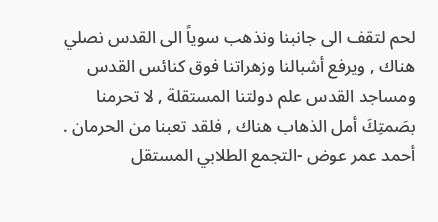لحم لتقف الى جانبنا ونذهب سوياً الى القدس نصلي هناك , ويرفع أشبالنا وزهراتنا فوق كنائس القدس ومساجد القدس علم دولتنا المستقلة , لا تحرمنا بصَمتِكَ أمل الذهاب هناك , فلقد تعبنا من الحرمان .
أحمد عمر عوض -التجمع الطلابي المستقل